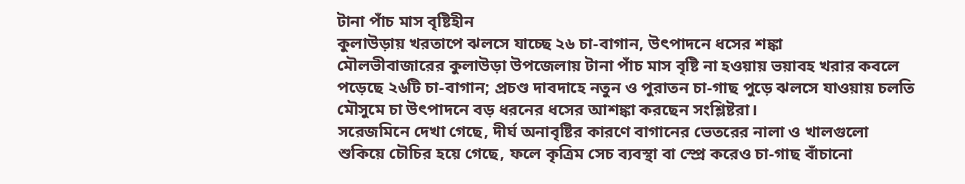টানা পাঁচ মাস বৃষ্টিহীন
কুলাউড়ায় খরতাপে ঝলসে যাচ্ছে ২৬ চা-বাগান, উৎপাদনে ধসের শঙ্কা
মৌলভীবাজারের কুলাউড়া উপজেলায় টানা পাঁচ মাস বৃষ্টি না হওয়ায় ভয়াবহ খরার কবলে পড়েছে ২৬টি চা-বাগান; প্রচণ্ড দাবদাহে নতুন ও পুরাতন চা-গাছ পুড়ে ঝলসে যাওয়ায় চলতি মৌসুমে চা উৎপাদনে বড় ধরনের ধসের আশঙ্কা করছেন সংশ্লিষ্টরা।
সরেজমিনে দেখা গেছে, দীর্ঘ অনাবৃষ্টির কারণে বাগানের ভেতরের নালা ও খালগুলো শুকিয়ে চৌচির হয়ে গেছে, ফলে কৃত্রিম সেচ ব্যবস্থা বা স্প্রে করেও চা-গাছ বাঁচানো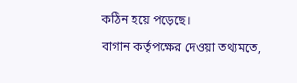কঠিন হয়ে পড়েছে।
বাগান কর্তৃপক্ষের দেওয়া তথ্যমতে,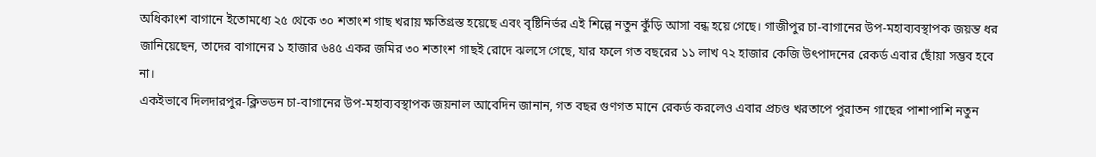অধিকাংশ বাগানে ইতোমধ্যে ২৫ থেকে ৩০ শতাংশ গাছ খরায় ক্ষতিগ্রস্ত হয়েছে এবং বৃষ্টিনির্ভর এই শিল্পে নতুন কুঁড়ি আসা বন্ধ হয়ে গেছে। গাজীপুর চা-বাগানের উপ-মহাব্যবস্থাপক জয়ন্ত ধর জানিয়েছেন, তাদের বাগানের ১ হাজার ৬৪৫ একর জমির ৩০ শতাংশ গাছই রোদে ঝলসে গেছে, যার ফলে গত বছরের ১১ লাখ ৭২ হাজার কেজি উৎপাদনের রেকর্ড এবার ছোঁয়া সম্ভব হবে না।
একইভাবে দিলদারপুর-ক্লিভডন চা-বাগানের উপ-মহাব্যবস্থাপক জয়নাল আবেদিন জানান, গত বছর গুণগত মানে রেকর্ড করলেও এবার প্রচণ্ড খরতাপে পুরাতন গাছের পাশাপাশি নতুন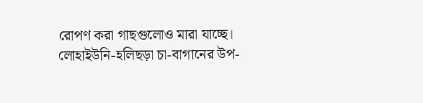রোপণ করা গাছগুলোও মারা যাচ্ছে।
লোহাইউনি-হলিছড়া চা-বাগানের উপ-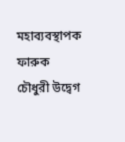মহাব্যবস্থাপক ফারুক চৌধুরী উদ্বেগ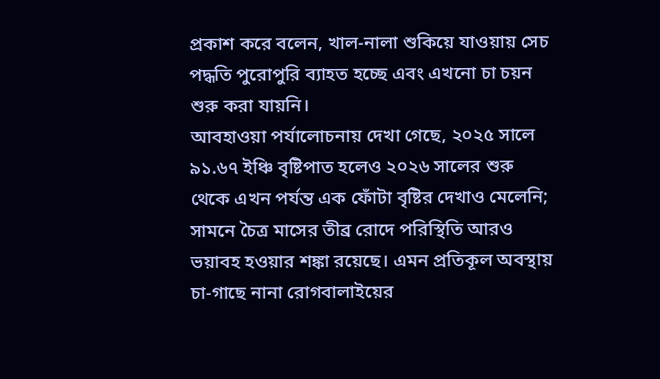প্রকাশ করে বলেন, খাল-নালা শুকিয়ে যাওয়ায় সেচ পদ্ধতি পুরোপুরি ব্যাহত হচ্ছে এবং এখনো চা চয়ন শুরু করা যায়নি।
আবহাওয়া পর্যালোচনায় দেখা গেছে, ২০২৫ সালে ৯১.৬৭ ইঞ্চি বৃষ্টিপাত হলেও ২০২৬ সালের শুরু থেকে এখন পর্যন্ত এক ফোঁটা বৃষ্টির দেখাও মেলেনি; সামনে চৈত্র মাসের তীব্র রোদে পরিস্থিতি আরও ভয়াবহ হওয়ার শঙ্কা রয়েছে। এমন প্রতিকূল অবস্থায় চা-গাছে নানা রোগবালাইয়ের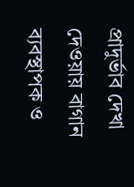প্রাদুর্ভাব দেখা দেওয়ায় বাগান ব্যবস্থাপক ও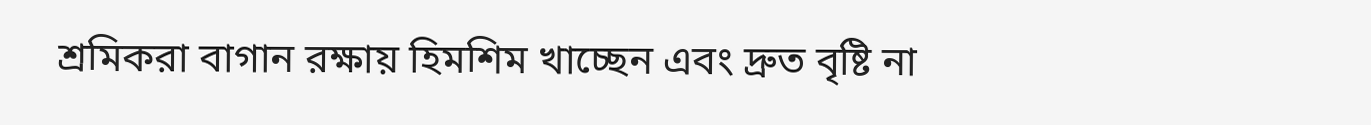শ্রমিকরা বাগান রক্ষায় হিমশিম খাচ্ছেন এবং দ্রুত বৃষ্টি না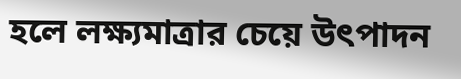হলে লক্ষ্যমাত্রার চেয়ে উৎপাদন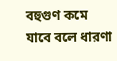বহুগুণ কমে যাবে বলে ধারণা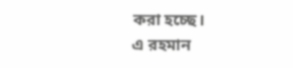করা হচ্ছে।
এ রহমান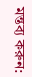মন্তব্য করুন: